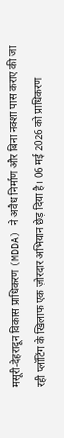मसूरी-देहरादून विकास प्राधिकरण (MDDA) ने अवैध निर्माण और बिना नक्शा पास कराए की जा रही प्लॉटिंग के खिलाफ एक ज़ोरदार अभियान छेड़ दिया है। 06 मई 2026 को प्राधिकरण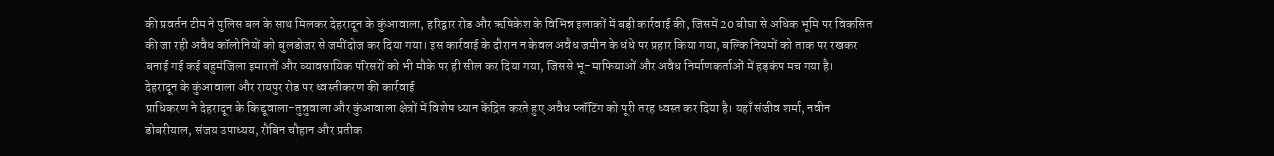की प्रवर्तन टीम ने पुलिस बल के साथ मिलकर देहरादून के कुंआवाला, हरिद्वार रोड और ऋषिकेश के विभिन्न इलाकों में बड़ी कार्रवाई की, जिसमें 20 बीघा से अधिक भूमि पर विकसित की जा रही अवैध कॉलोनियों को बुलडोजर से जमींदोज कर दिया गया। इस कार्रवाई के दौरान न केवल अवैध जमीन के धंधे पर प्रहार किया गया, बल्कि नियमों को ताक पर रखकर बनाई गई कई बहुमंजिला इमारतों और व्यावसायिक परिसरों को भी मौके पर ही सील कर दिया गया, जिससे भू-माफियाओं और अवैध निर्माणकर्ताओं में हड़कंप मच गया है।
देहरादून के कुंआवाला और रायपुर रोड पर ध्वस्तीकरण की कार्रवाई
प्राधिकरण ने देहरादून के किद्दूवाला-तुन्नुवाला और कुंआवाला क्षेत्रों में विशेष ध्यान केंद्रित करते हुए अवैध प्लॉटिंग को पूरी तरह ध्वस्त कर दिया है। यहाँ संजीव शर्मा, नवीन डोबरीयाल, संजय उपाध्यय, रौबिन चौहान और प्रतीक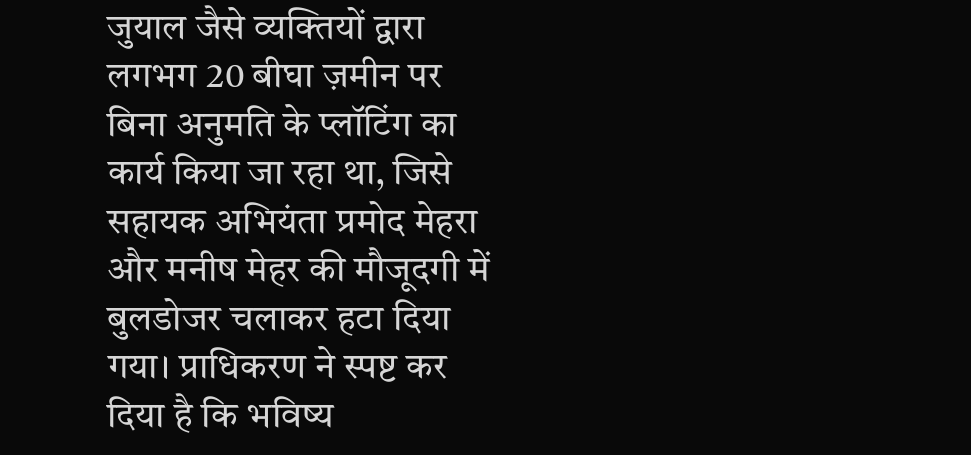जुयाल जैसे व्यक्तियों द्वारा लगभग 20 बीघा ज़मीन पर बिना अनुमति के प्लॉटिंग का कार्य किया जा रहा था, जिसे सहायक अभियंता प्रमोद मेहरा और मनीष मेहर की मौजूदगी में बुलडोजर चलाकर हटा दिया गया। प्राधिकरण ने स्पष्ट कर दिया है कि भविष्य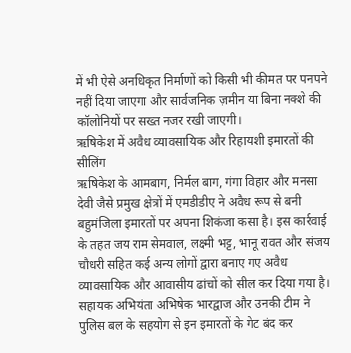में भी ऐसे अनधिकृत निर्माणों को किसी भी कीमत पर पनपने नहीं दिया जाएगा और सार्वजनिक ज़मीन या बिना नक्शे की कॉलोनियों पर सख्त नजर रखी जाएगी।
ऋषिकेश में अवैध व्यावसायिक और रिहायशी इमारतों की सीलिंग
ऋषिकेश के आमबाग, निर्मल बाग, गंगा विहार और मनसा देवी जैसे प्रमुख क्षेत्रों में एमडीडीए ने अवैध रूप से बनी बहुमंजिला इमारतों पर अपना शिकंजा कसा है। इस कार्रवाई के तहत जय राम सेमवाल, लक्ष्मी भट्ट, भानू रावत और संजय चौधरी सहित कई अन्य लोगों द्वारा बनाए गए अवैध व्यावसायिक और आवासीय ढांचों को सील कर दिया गया है। सहायक अभियंता अभिषेक भारद्वाज और उनकी टीम ने पुलिस बल के सहयोग से इन इमारतों के गेट बंद कर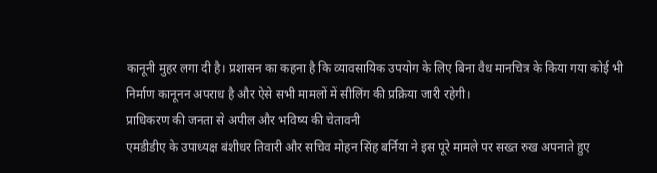कानूनी मुहर लगा दी है। प्रशासन का कहना है कि व्यावसायिक उपयोग के लिए बिना वैध मानचित्र के किया गया कोई भी निर्माण कानूनन अपराध है और ऐसे सभी मामलों में सीलिंग की प्रक्रिया जारी रहेगी।
प्राधिकरण की जनता से अपील और भविष्य की चेतावनी
एमडीडीए के उपाध्यक्ष बंशीधर तिवारी और सचिव मोहन सिंह बर्निया ने इस पूरे मामले पर सख्त रुख अपनाते हुए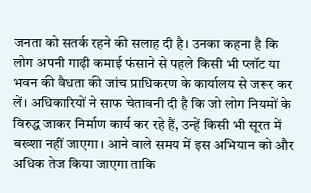जनता को सतर्क रहने की सलाह दी है। उनका कहना है कि लोग अपनी गाढ़ी कमाई फंसाने से पहले किसी भी प्लॉट या भवन की वैधता की जांच प्राधिकरण के कार्यालय से जरूर कर लें। अधिकारियों ने साफ चेतावनी दी है कि जो लोग नियमों के विरुद्ध जाकर निर्माण कार्य कर रहे हैं, उन्हें किसी भी सूरत में बख्शा नहीं जाएगा। आने वाले समय में इस अभियान को और अधिक तेज किया जाएगा ताकि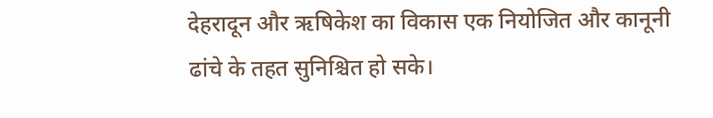देहरादून और ऋषिकेश का विकास एक नियोजित और कानूनी ढांचे के तहत सुनिश्चित हो सके।